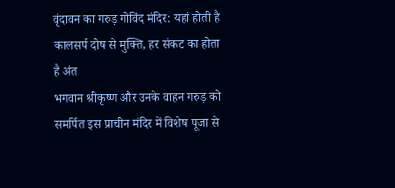वृंदावन का गरुड़ गोविंद मंदिर: यहां होती है कालसर्प दोष से मुक्ति, हर संकट का होता है अंत
भगवान श्रीकृष्ण और उनके वाहन गरुड़ को समर्पित इस प्राचीन मंदिर में विशेष पूजा से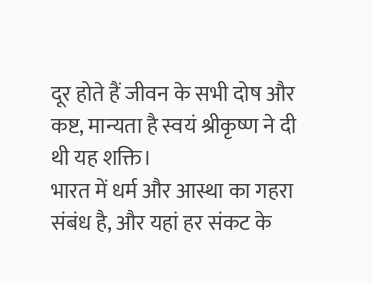दूर होते हैं जीवन के सभी दोष और कष्ट, मान्यता है स्वयं श्रीकृष्ण ने दी थी यह शक्ति।
भारत में धर्म और आस्था का गहरा संबंध है, और यहां हर संकट के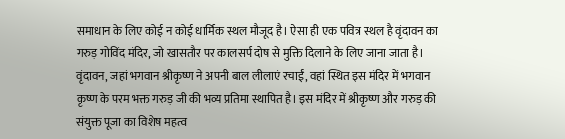समाधान के लिए कोई न कोई धार्मिक स्थल मौजूद है। ऐसा ही एक पवित्र स्थल है वृंदावन का गरुड़ गोविंद मंदिर, जो खासतौर पर कालसर्प दोष से मुक्ति दिलाने के लिए जाना जाता है।
वृंदावन, जहां भगवान श्रीकृष्ण ने अपनी बाल लीलाएं रचाईं, वहां स्थित इस मंदिर में भगवान कृष्ण के परम भक्त गरुड़ जी की भव्य प्रतिमा स्थापित है। इस मंदिर में श्रीकृष्ण और गरुड़ की संयुक्त पूजा का विशेष महत्व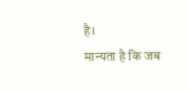है।
मान्यता है कि जब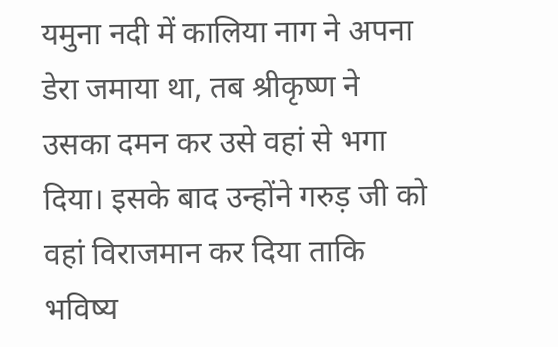यमुना नदी में कालिया नाग ने अपना डेरा जमाया था, तब श्रीकृष्ण ने उसका दमन कर उसे वहां से भगा दिया। इसके बाद उन्होंने गरुड़ जी को वहां विराजमान कर दिया ताकि भविष्य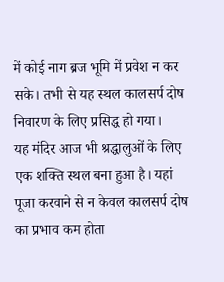में कोई नाग ब्रज भूमि में प्रवेश न कर सके। तभी से यह स्थल कालसर्प दोष निवारण के लिए प्रसिद्ध हो गया।
यह मंदिर आज भी श्रद्धालुओं के लिए एक शक्ति स्थल बना हुआ है। यहां पूजा करवाने से न केवल कालसर्प दोष का प्रभाव कम होता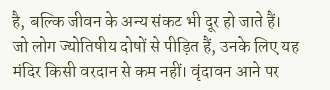है, बल्कि जीवन के अन्य संकट भी दूर हो जाते हैं।
जो लोग ज्योतिषीय दोषों से पीड़ित हैं, उनके लिए यह मंदिर किसी वरदान से कम नहीं। वृंदावन आने पर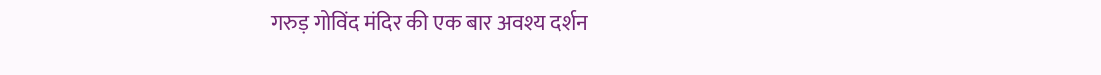गरुड़ गोविंद मंदिर की एक बार अवश्य दर्शन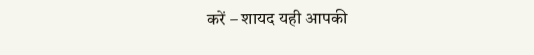करें – शायद यही आपकी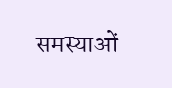समस्याओं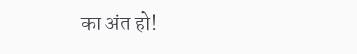का अंत हो!